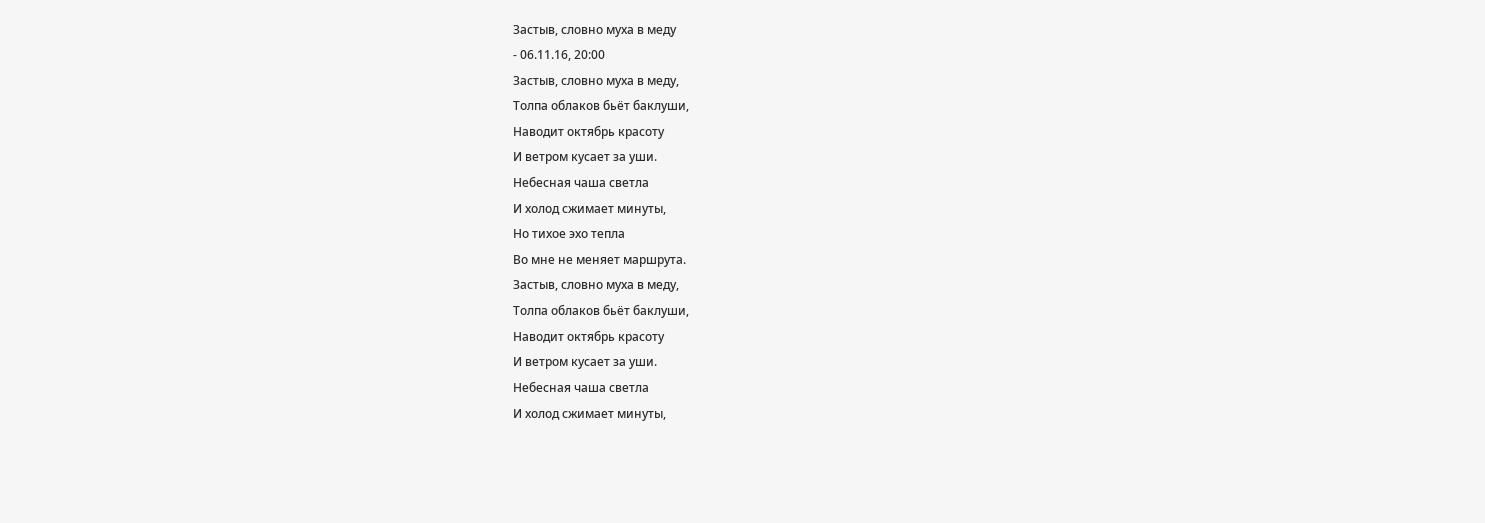Застыв, словно муха в меду
- 06.11.16, 20:00
Застыв, словно муха в меду,
Толпа облаков бьёт баклуши,
Наводит октябрь красоту
И ветром кусает за уши.
Небесная чаша светла
И холод сжимает минуты,
Но тихое эхо тепла
Во мне не меняет маршрута.
Застыв, словно муха в меду,
Толпа облаков бьёт баклуши,
Наводит октябрь красоту
И ветром кусает за уши.
Небесная чаша светла
И холод сжимает минуты,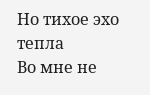Но тихое эхо тепла
Во мне не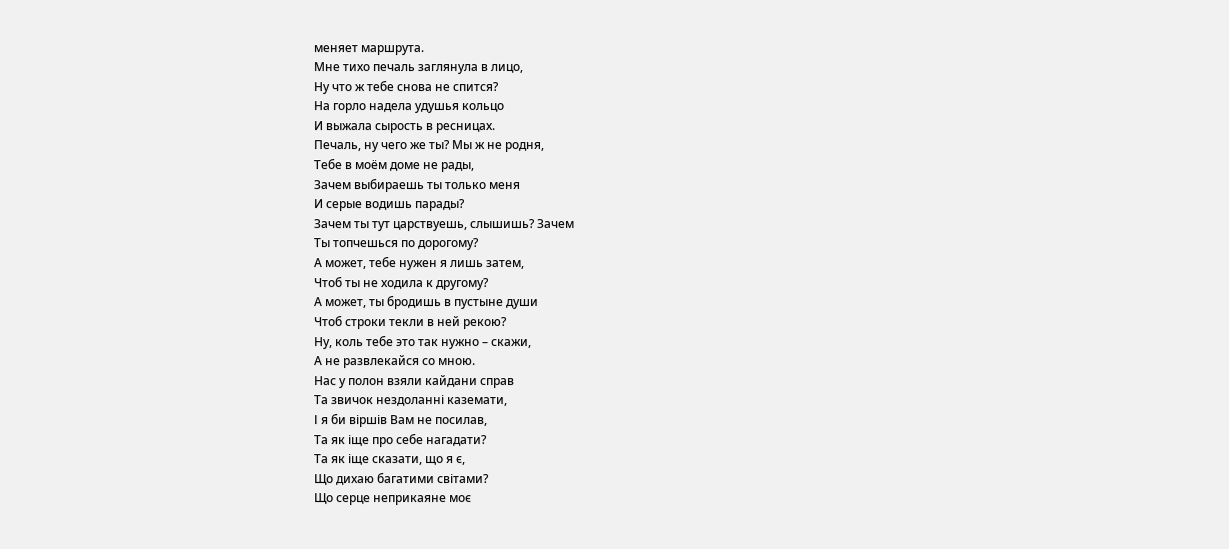меняет маршрута.
Мне тихо печаль заглянула в лицо,
Ну что ж тебе снова не спится?
На горло надела удушья кольцо
И выжала сырость в ресницах.
Печаль, ну чего же ты? Мы ж не родня,
Тебе в моём доме не рады,
Зачем выбираешь ты только меня
И серые водишь парады?
Зачем ты тут царствуешь, слышишь? Зачем
Ты топчешься по дорогому?
А может, тебе нужен я лишь затем,
Чтоб ты не ходила к другому?
А может, ты бродишь в пустыне души
Чтоб строки текли в ней рекою?
Ну, коль тебе это так нужно – скажи,
А не развлекайся со мною.
Нас у полон взяли кайдани справ
Та звичок нездоланні каземати,
І я би віршів Вам не посилав,
Та як іще про себе нагадати?
Та як іще сказати, що я є,
Що дихаю багатими світами?
Що серце неприкаяне моє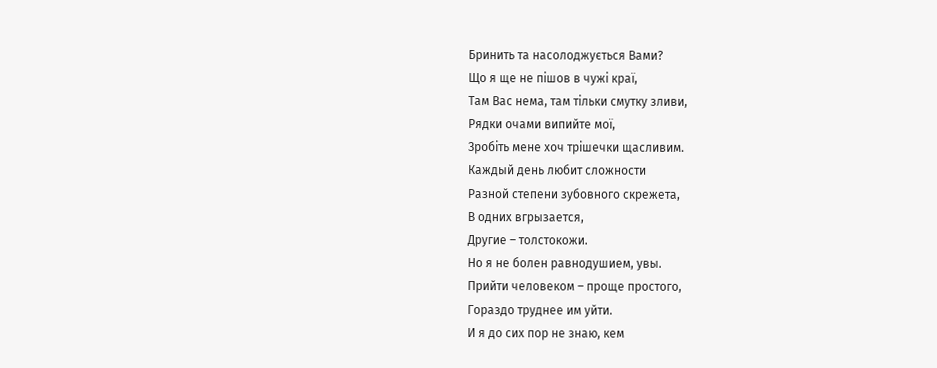Бринить та насолоджується Вами?
Що я ще не пішов в чужі краї,
Там Вас нема, там тільки смутку зливи,
Рядки очами випийте мої,
Зробіть мене хоч трішечки щасливим.
Каждый день любит сложности
Разной степени зубовного скрежета,
В одних вгрызается,
Другие – толстокожи.
Но я не болен равнодушием, увы.
Прийти человеком – проще простого,
Гораздо труднее им уйти.
И я до сих пор не знаю, кем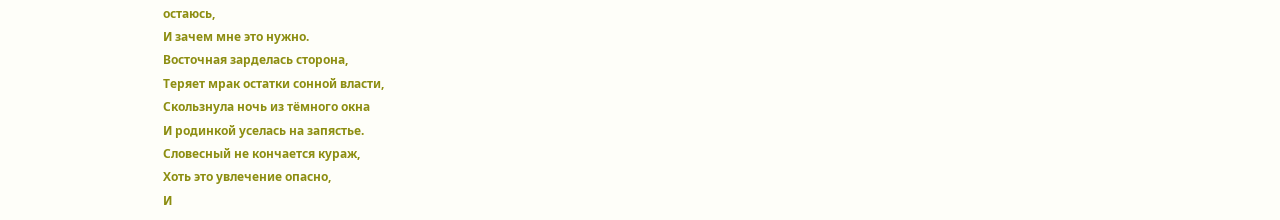остаюсь,
И зачем мне это нужно.
Восточная зарделась сторона,
Теряет мрак остатки сонной власти,
Скользнула ночь из тёмного окна
И родинкой уселась на запястье.
Словесный не кончается кураж,
Хоть это увлечение опасно,
И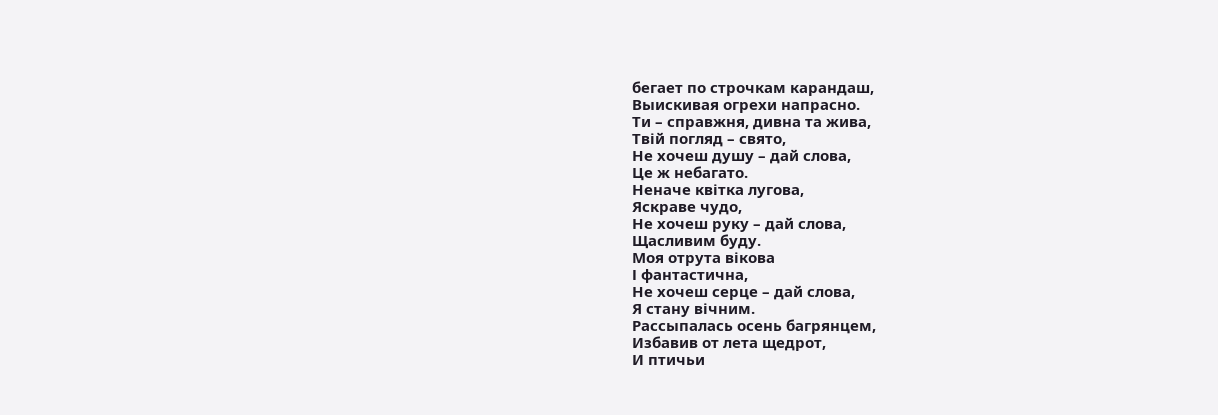бегает по строчкам карандаш,
Выискивая огрехи напрасно.
Ти – справжня, дивна та жива,
Твій погляд – свято,
Не хочеш душу – дай слова,
Це ж небагато.
Неначе квітка лугова,
Яскраве чудо,
Не хочеш руку – дай слова,
Щасливим буду.
Моя отрута вікова
І фантастична,
Не хочеш серце – дай слова,
Я стану вічним.
Рассыпалась осень багрянцем,
Избавив от лета щедрот,
И птичьи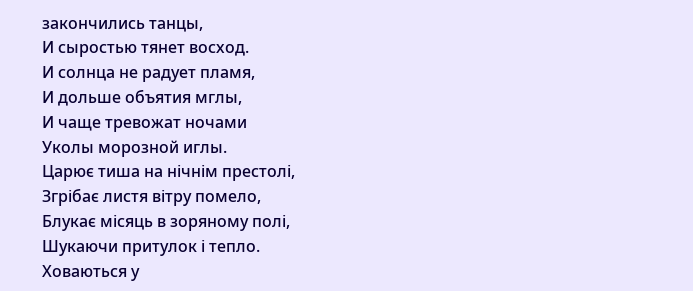закончились танцы,
И сыростью тянет восход.
И солнца не радует пламя,
И дольше объятия мглы,
И чаще тревожат ночами
Уколы морозной иглы.
Царює тиша на нічнім престолі,
Згрібає листя вітру помело,
Блукає місяць в зоряному полі,
Шукаючи притулок і тепло.
Ховаються у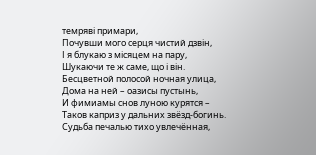темряві примари,
Почувши мого серця чистий дзвін,
І я блукаю з місяцем на пару,
Шукаючи те ж саме, що і він.
Бесцветной полосой ночная улица,
Дома на ней – оазисы пустынь,
И фимиамы снов луною курятся –
Таков каприз у дальних звёзд-богинь.
Судьба печалью тихо увлечённая,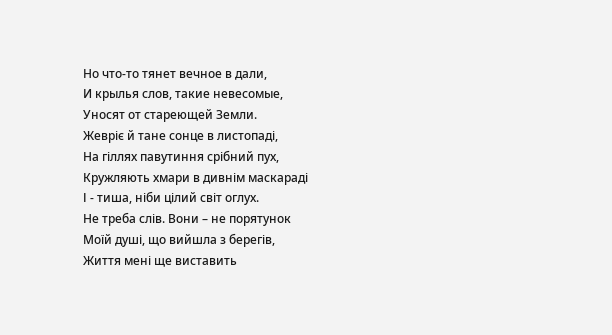Но что-то тянет вечное в дали,
И крылья слов, такие невесомые,
Уносят от стареющей Земли.
Жевріє й тане сонце в листопаді,
На гіллях павутиння срібний пух,
Кружляють хмари в дивнім маскараді
І - тиша, ніби цілий світ оглух.
Не треба слів. Вони – не порятунок
Моїй душі, що вийшла з берегів,
Життя мені ще виставить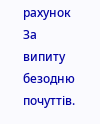рахунок
За випиту безодню почуттів.